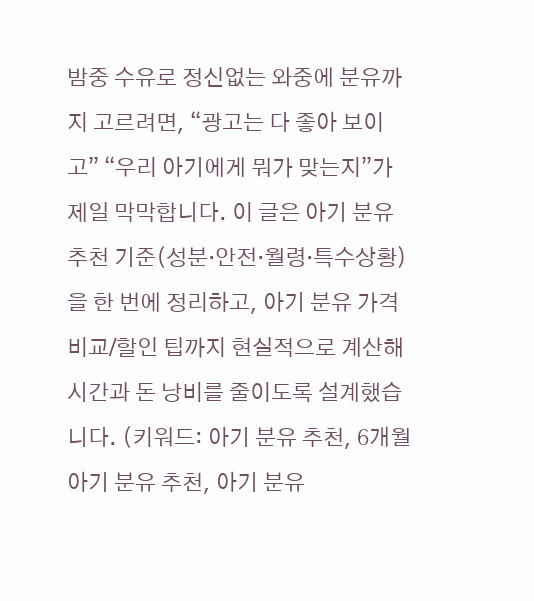밤중 수유로 정신없는 와중에 분유까지 고르려면, “광고는 다 좋아 보이고” “우리 아기에게 뭐가 맞는지”가 제일 막막합니다. 이 글은 아기 분유 추천 기준(성분·안전·월령·특수상황)을 한 번에 정리하고, 아기 분유 가격 비교/할인 팁까지 현실적으로 계산해 시간과 돈 낭비를 줄이도록 설계했습니다. (키워드: 아기 분유 추천, 6개월 아기 분유 추천, 아기 분유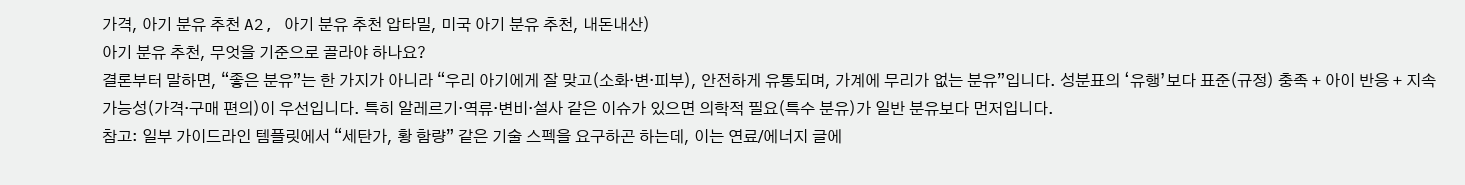가격, 아기 분유 추천 A2, 아기 분유 추천 압타밀, 미국 아기 분유 추천, 내돈내산)
아기 분유 추천, 무엇을 기준으로 골라야 하나요?
결론부터 말하면, “좋은 분유”는 한 가지가 아니라 “우리 아기에게 잘 맞고(소화·변·피부), 안전하게 유통되며, 가계에 무리가 없는 분유”입니다. 성분표의 ‘유행’보다 표준(규정) 충족 + 아이 반응 + 지속 가능성(가격·구매 편의)이 우선입니다. 특히 알레르기·역류·변비·설사 같은 이슈가 있으면 의학적 필요(특수 분유)가 일반 분유보다 먼저입니다.
참고: 일부 가이드라인 템플릿에서 “세탄가, 황 함량” 같은 기술 스펙을 요구하곤 하는데, 이는 연료/에너지 글에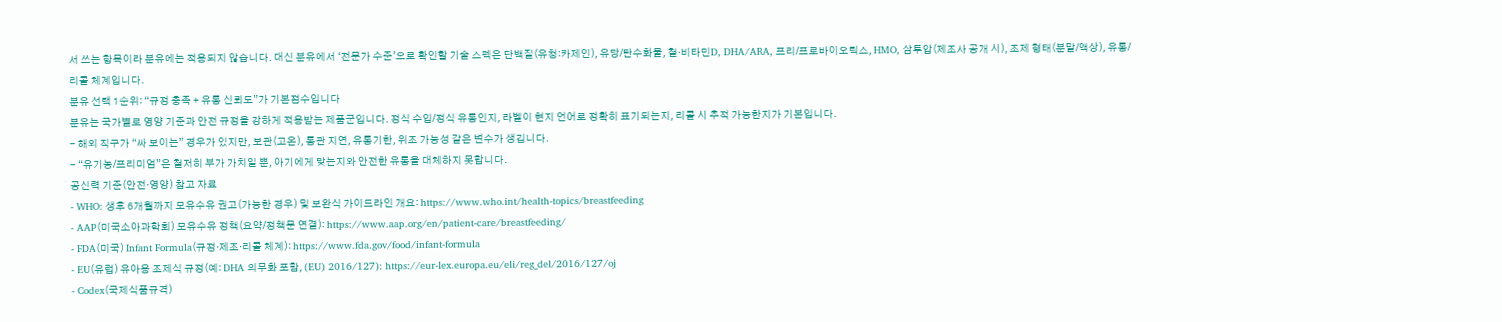서 쓰는 항목이라 분유에는 적용되지 않습니다. 대신 분유에서 ‘전문가 수준’으로 확인할 기술 스펙은 단백질(유청:카제인), 유당/탄수화물, 철·비타민D, DHA/ARA, 프리/프로바이오틱스, HMO, 삼투압(제조사 공개 시), 조제 형태(분말/액상), 유통/리콜 체계입니다.
분유 선택 1순위: “규정 충족 + 유통 신뢰도”가 기본점수입니다
분유는 국가별로 영양 기준과 안전 규정을 강하게 적용받는 제품군입니다. 정식 수입/정식 유통인지, 라벨이 현지 언어로 정확히 표기되는지, 리콜 시 추적 가능한지가 기본입니다.
- 해외 직구가 “싸 보이는” 경우가 있지만, 보관(고온), 통관 지연, 유통기한, 위조 가능성 같은 변수가 생깁니다.
- “유기농/프리미엄”은 철저히 부가 가치일 뿐, 아기에게 맞는지와 안전한 유통을 대체하지 못합니다.
공신력 기준(안전·영양) 참고 자료
- WHO: 생후 6개월까지 모유수유 권고(가능한 경우) 및 보완식 가이드라인 개요: https://www.who.int/health-topics/breastfeeding
- AAP(미국소아과학회) 모유수유 정책(요약/정책문 연결): https://www.aap.org/en/patient-care/breastfeeding/
- FDA(미국) Infant Formula(규정·제조·리콜 체계): https://www.fda.gov/food/infant-formula
- EU(유럽) 유아용 조제식 규정(예: DHA 의무화 포함, (EU) 2016/127): https://eur-lex.europa.eu/eli/reg_del/2016/127/oj
- Codex(국제식품규격)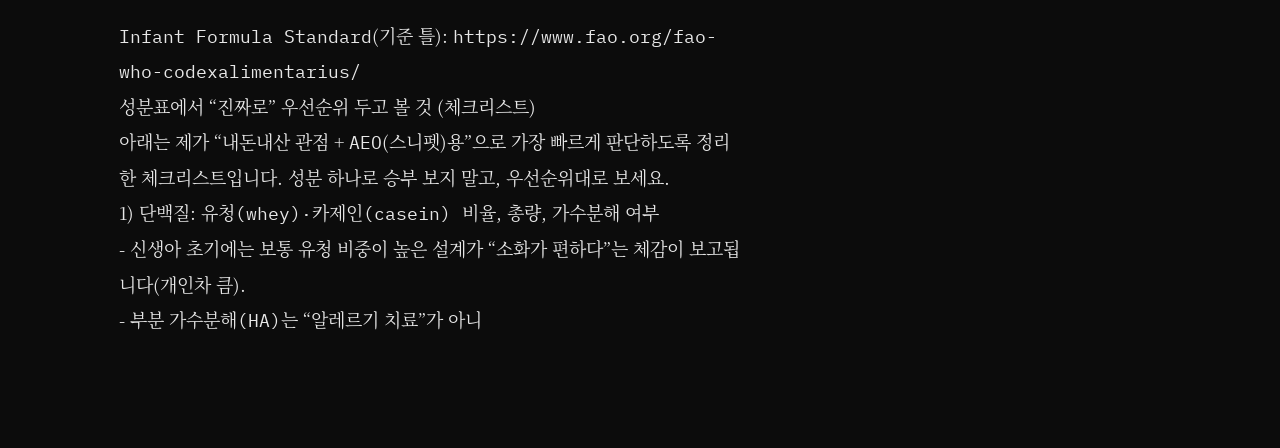Infant Formula Standard(기준 틀): https://www.fao.org/fao-who-codexalimentarius/
성분표에서 “진짜로” 우선순위 두고 볼 것 (체크리스트)
아래는 제가 “내돈내산 관점 + AEO(스니펫)용”으로 가장 빠르게 판단하도록 정리한 체크리스트입니다. 성분 하나로 승부 보지 말고, 우선순위대로 보세요.
1) 단백질: 유청(whey)·카제인(casein) 비율, 총량, 가수분해 여부
- 신생아 초기에는 보통 유청 비중이 높은 설계가 “소화가 편하다”는 체감이 보고됩니다(개인차 큼).
- 부분 가수분해(HA)는 “알레르기 치료”가 아니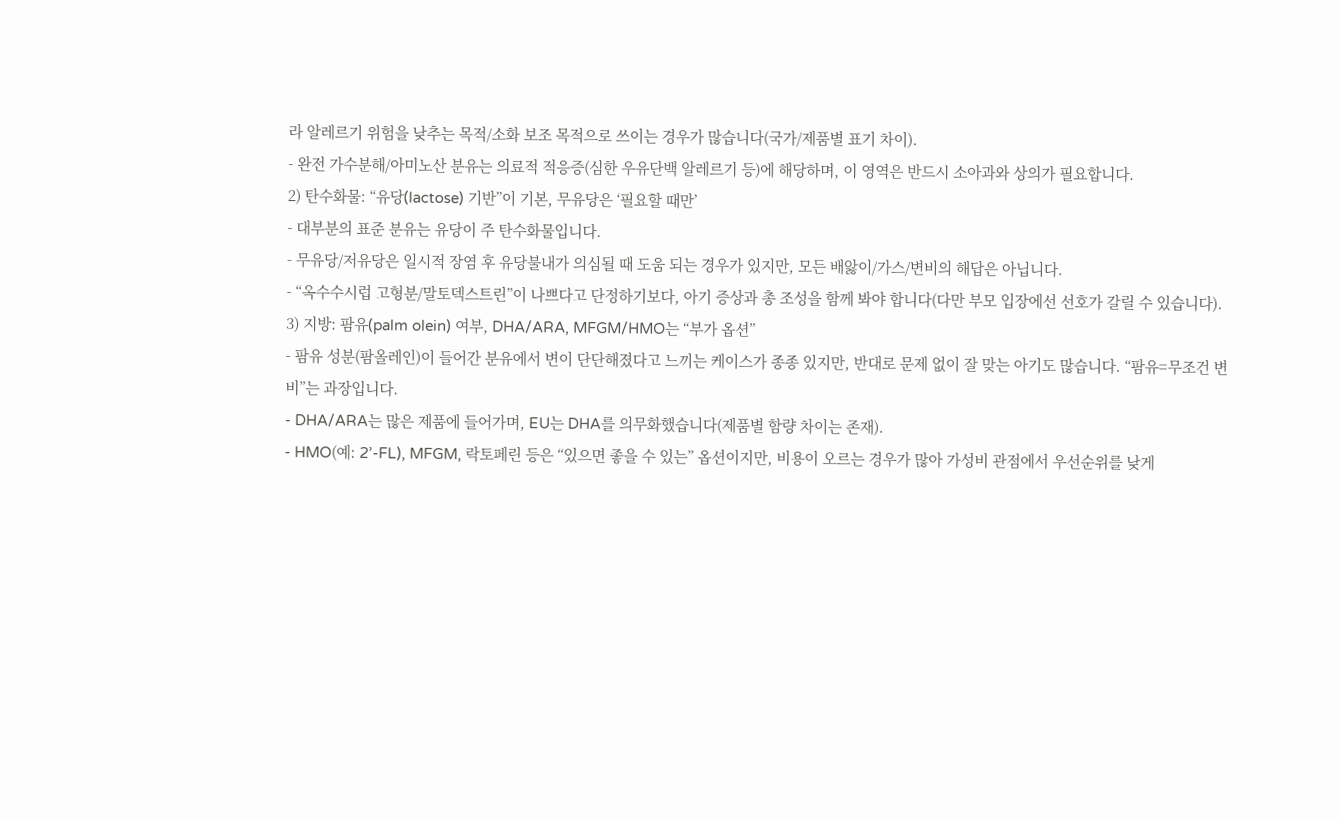라 알레르기 위험을 낮추는 목적/소화 보조 목적으로 쓰이는 경우가 많습니다(국가/제품별 표기 차이).
- 완전 가수분해/아미노산 분유는 의료적 적응증(심한 우유단백 알레르기 등)에 해당하며, 이 영역은 반드시 소아과와 상의가 필요합니다.
2) 탄수화물: “유당(lactose) 기반”이 기본, 무유당은 ‘필요할 때만’
- 대부분의 표준 분유는 유당이 주 탄수화물입니다.
- 무유당/저유당은 일시적 장염 후 유당불내가 의심될 때 도움 되는 경우가 있지만, 모든 배앓이/가스/변비의 해답은 아닙니다.
- “옥수수시럽 고형분/말토덱스트린”이 나쁘다고 단정하기보다, 아기 증상과 총 조성을 함께 봐야 합니다(다만 부모 입장에선 선호가 갈릴 수 있습니다).
3) 지방: 팜유(palm olein) 여부, DHA/ARA, MFGM/HMO는 “부가 옵션”
- 팜유 성분(팜올레인)이 들어간 분유에서 변이 단단해졌다고 느끼는 케이스가 종종 있지만, 반대로 문제 없이 잘 맞는 아기도 많습니다. “팜유=무조건 변비”는 과장입니다.
- DHA/ARA는 많은 제품에 들어가며, EU는 DHA를 의무화했습니다(제품별 함량 차이는 존재).
- HMO(예: 2’-FL), MFGM, 락토페린 등은 “있으면 좋을 수 있는” 옵션이지만, 비용이 오르는 경우가 많아 가성비 관점에서 우선순위를 낮게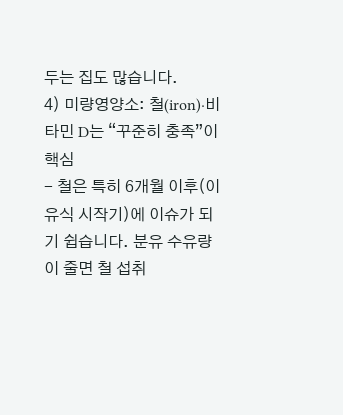두는 집도 많습니다.
4) 미량영양소: 철(iron)·비타민 D는 “꾸준히 충족”이 핵심
- 철은 특히 6개월 이후(이유식 시작기)에 이슈가 되기 쉽습니다. 분유 수유량이 줄면 철 섭취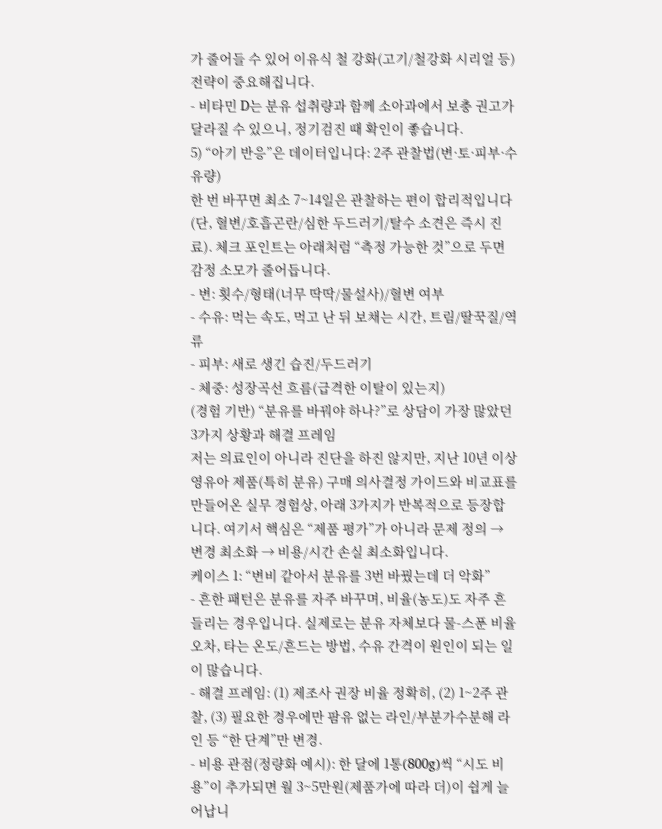가 줄어들 수 있어 이유식 철 강화(고기/철강화 시리얼 등) 전략이 중요해집니다.
- 비타민 D는 분유 섭취량과 함께 소아과에서 보충 권고가 달라질 수 있으니, 정기검진 때 확인이 좋습니다.
5) “아기 반응”은 데이터입니다: 2주 관찰법(변·토·피부·수유량)
한 번 바꾸면 최소 7~14일은 관찰하는 편이 합리적입니다(단, 혈변/호흡곤란/심한 두드러기/탈수 소견은 즉시 진료). 체크 포인트는 아래처럼 “측정 가능한 것”으로 두면 감정 소모가 줄어듭니다.
- 변: 횟수/형태(너무 딱딱/물설사)/혈변 여부
- 수유: 먹는 속도, 먹고 난 뒤 보채는 시간, 트림/딸꾹질/역류
- 피부: 새로 생긴 습진/두드러기
- 체중: 성장곡선 흐름(급격한 이탈이 있는지)
(경험 기반) “분유를 바꿔야 하나?”로 상담이 가장 많았던 3가지 상황과 해결 프레임
저는 의료인이 아니라 진단을 하진 않지만, 지난 10년 이상 영유아 제품(특히 분유) 구매 의사결정 가이드와 비교표를 만들어온 실무 경험상, 아래 3가지가 반복적으로 등장합니다. 여기서 핵심은 “제품 평가”가 아니라 문제 정의 → 변경 최소화 → 비용/시간 손실 최소화입니다.
케이스 1: “변비 같아서 분유를 3번 바꿨는데 더 악화”
- 흔한 패턴은 분유를 자주 바꾸며, 비율(농도)도 자주 흔들리는 경우입니다. 실제로는 분유 자체보다 물-스푼 비율 오차, 타는 온도/흔드는 방법, 수유 간격이 원인이 되는 일이 많습니다.
- 해결 프레임: (1) 제조사 권장 비율 정확히, (2) 1~2주 관찰, (3) 필요한 경우에만 팜유 없는 라인/부분가수분해 라인 등 “한 단계”만 변경.
- 비용 관점(정량화 예시): 한 달에 1통(800g)씩 “시도 비용”이 추가되면 월 3~5만원(제품가에 따라 더)이 쉽게 늘어납니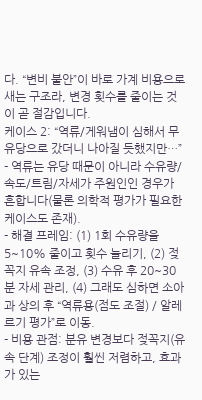다. “변비 불안”이 바로 가계 비용으로 새는 구조라, 변경 횟수를 줄이는 것이 곧 절감입니다.
케이스 2: “역류/게워냄이 심해서 무유당으로 갔더니 나아질 듯했지만…”
- 역류는 유당 때문이 아니라 수유량/속도/트림/자세가 주원인인 경우가 흔합니다(물론 의학적 평가가 필요한 케이스도 존재).
- 해결 프레임: (1) 1회 수유량을 5~10% 줄이고 횟수 늘리기, (2) 젖꼭지 유속 조정, (3) 수유 후 20~30분 자세 관리, (4) 그래도 심하면 소아과 상의 후 “역류용(점도 조절) / 알레르기 평가”로 이동.
- 비용 관점: 분유 변경보다 젖꼭지(유속 단계) 조정이 훨씬 저렴하고, 효과가 있는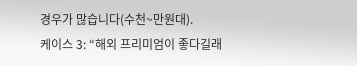경우가 많습니다(수천~만원대).
케이스 3: “해외 프리미엄이 좋다길래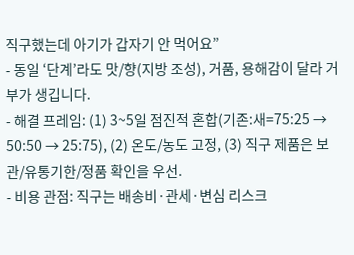직구했는데 아기가 갑자기 안 먹어요”
- 동일 ‘단계’라도 맛/향(지방 조성), 거품, 용해감이 달라 거부가 생깁니다.
- 해결 프레임: (1) 3~5일 점진적 혼합(기존:새=75:25 → 50:50 → 25:75), (2) 온도/농도 고정, (3) 직구 제품은 보관/유통기한/정품 확인을 우선.
- 비용 관점: 직구는 배송비·관세·변심 리스크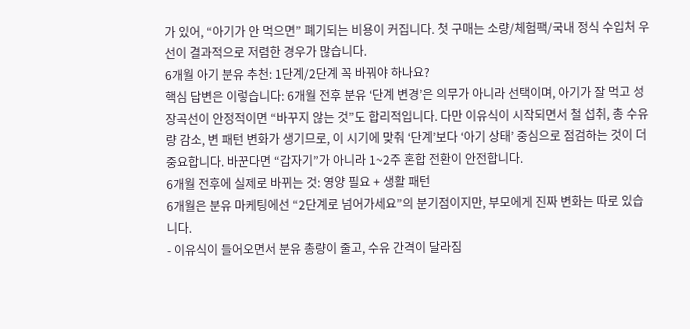가 있어, “아기가 안 먹으면” 폐기되는 비용이 커집니다. 첫 구매는 소량/체험팩/국내 정식 수입처 우선이 결과적으로 저렴한 경우가 많습니다.
6개월 아기 분유 추천: 1단계/2단계 꼭 바꿔야 하나요?
핵심 답변은 이렇습니다: 6개월 전후 분유 ‘단계 변경’은 의무가 아니라 선택이며, 아기가 잘 먹고 성장곡선이 안정적이면 “바꾸지 않는 것”도 합리적입니다. 다만 이유식이 시작되면서 철 섭취, 총 수유량 감소, 변 패턴 변화가 생기므로, 이 시기에 맞춰 ‘단계’보다 ‘아기 상태’ 중심으로 점검하는 것이 더 중요합니다. 바꾼다면 “갑자기”가 아니라 1~2주 혼합 전환이 안전합니다.
6개월 전후에 실제로 바뀌는 것: 영양 필요 + 생활 패턴
6개월은 분유 마케팅에선 “2단계로 넘어가세요”의 분기점이지만, 부모에게 진짜 변화는 따로 있습니다.
- 이유식이 들어오면서 분유 총량이 줄고, 수유 간격이 달라짐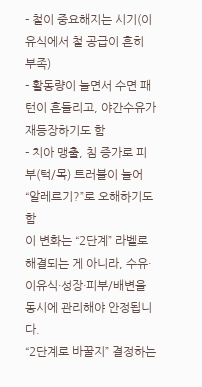- 철이 중요해지는 시기(이유식에서 철 공급이 흔히 부족)
- 활동량이 늘면서 수면 패턴이 흔들리고, 야간수유가 재등장하기도 함
- 치아 맹출, 침 증가로 피부(턱/목) 트러블이 늘어 “알레르기?”로 오해하기도 함
이 변화는 “2단계” 라벨로 해결되는 게 아니라, 수유·이유식·성장·피부/배변을 동시에 관리해야 안정됩니다.
“2단계로 바꿀지” 결정하는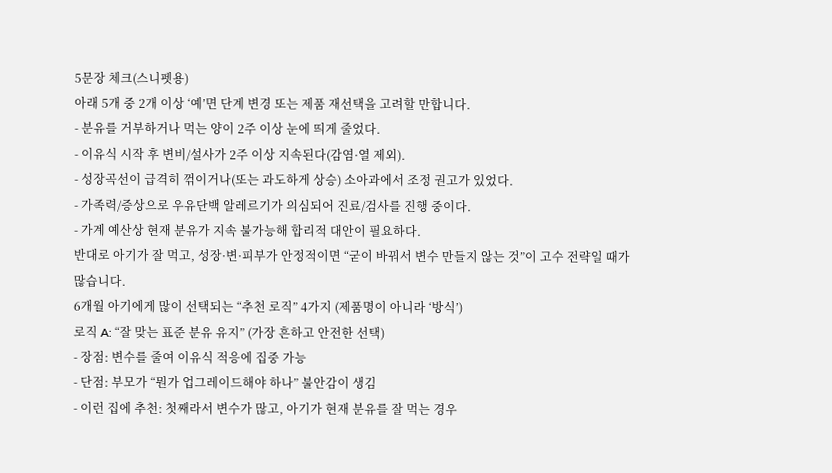5문장 체크(스니펫용)
아래 5개 중 2개 이상 ‘예’면 단계 변경 또는 제품 재선택을 고려할 만합니다.
- 분유를 거부하거나 먹는 양이 2주 이상 눈에 띄게 줄었다.
- 이유식 시작 후 변비/설사가 2주 이상 지속된다(감염·열 제외).
- 성장곡선이 급격히 꺾이거나(또는 과도하게 상승) 소아과에서 조정 권고가 있었다.
- 가족력/증상으로 우유단백 알레르기가 의심되어 진료/검사를 진행 중이다.
- 가계 예산상 현재 분유가 지속 불가능해 합리적 대안이 필요하다.
반대로 아기가 잘 먹고, 성장·변·피부가 안정적이면 “굳이 바꿔서 변수 만들지 않는 것”이 고수 전략일 때가 많습니다.
6개월 아기에게 많이 선택되는 “추천 로직” 4가지 (제품명이 아니라 ‘방식’)
로직 A: “잘 맞는 표준 분유 유지” (가장 흔하고 안전한 선택)
- 장점: 변수를 줄여 이유식 적응에 집중 가능
- 단점: 부모가 “뭔가 업그레이드해야 하나” 불안감이 생김
- 이런 집에 추천: 첫째라서 변수가 많고, 아기가 현재 분유를 잘 먹는 경우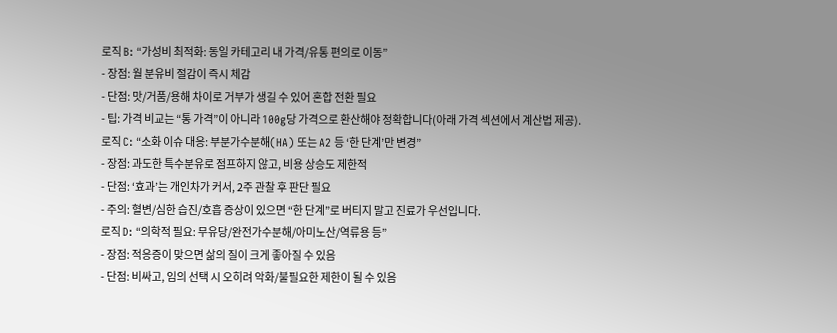로직 B: “가성비 최적화: 동일 카테고리 내 가격/유통 편의로 이동”
- 장점: 월 분유비 절감이 즉시 체감
- 단점: 맛/거품/용해 차이로 거부가 생길 수 있어 혼합 전환 필요
- 팁: 가격 비교는 “통 가격”이 아니라 100g당 가격으로 환산해야 정확합니다(아래 가격 섹션에서 계산법 제공).
로직 C: “소화 이슈 대응: 부분가수분해(HA) 또는 A2 등 ‘한 단계’만 변경”
- 장점: 과도한 특수분유로 점프하지 않고, 비용 상승도 제한적
- 단점: ‘효과’는 개인차가 커서, 2주 관찰 후 판단 필요
- 주의: 혈변/심한 습진/호흡 증상이 있으면 “한 단계”로 버티지 말고 진료가 우선입니다.
로직 D: “의학적 필요: 무유당/완전가수분해/아미노산/역류용 등”
- 장점: 적응증이 맞으면 삶의 질이 크게 좋아질 수 있음
- 단점: 비싸고, 임의 선택 시 오히려 악화/불필요한 제한이 될 수 있음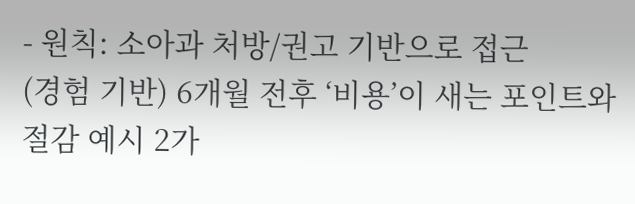- 원칙: 소아과 처방/권고 기반으로 접근
(경험 기반) 6개월 전후 ‘비용’이 새는 포인트와 절감 예시 2가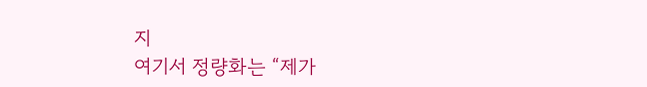지
여기서 정량화는 “제가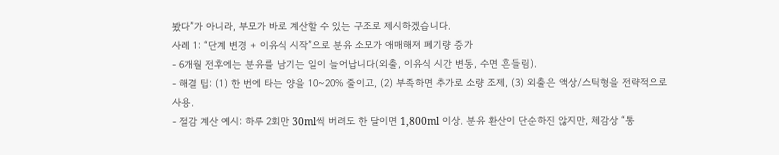봤다”가 아니라, 부모가 바로 계산할 수 있는 구조로 제시하겠습니다.
사례 1: “단계 변경 + 이유식 시작”으로 분유 소모가 애매해져 폐기량 증가
- 6개월 전후에는 분유를 남기는 일이 늘어납니다(외출, 이유식 시간 변동, 수면 흔들림).
- 해결 팁: (1) 한 번에 타는 양을 10~20% 줄이고, (2) 부족하면 추가로 소량 조제, (3) 외출은 액상/스틱형을 전략적으로 사용.
- 절감 계산 예시: 하루 2회만 30ml씩 버려도 한 달이면 1,800ml 이상. 분유 환산이 단순하진 않지만, 체감상 “통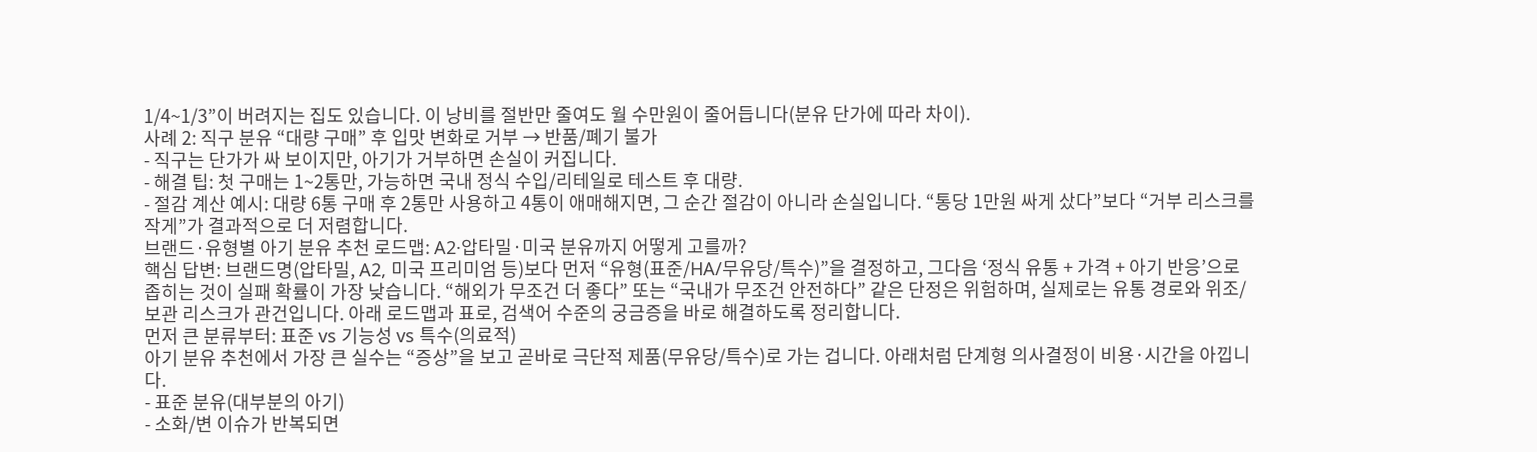1/4~1/3”이 버려지는 집도 있습니다. 이 낭비를 절반만 줄여도 월 수만원이 줄어듭니다(분유 단가에 따라 차이).
사례 2: 직구 분유 “대량 구매” 후 입맛 변화로 거부 → 반품/폐기 불가
- 직구는 단가가 싸 보이지만, 아기가 거부하면 손실이 커집니다.
- 해결 팁: 첫 구매는 1~2통만, 가능하면 국내 정식 수입/리테일로 테스트 후 대량.
- 절감 계산 예시: 대량 6통 구매 후 2통만 사용하고 4통이 애매해지면, 그 순간 절감이 아니라 손실입니다. “통당 1만원 싸게 샀다”보다 “거부 리스크를 작게”가 결과적으로 더 저렴합니다.
브랜드·유형별 아기 분유 추천 로드맵: A2·압타밀·미국 분유까지 어떻게 고를까?
핵심 답변: 브랜드명(압타밀, A2, 미국 프리미엄 등)보다 먼저 “유형(표준/HA/무유당/특수)”을 결정하고, 그다음 ‘정식 유통 + 가격 + 아기 반응’으로 좁히는 것이 실패 확률이 가장 낮습니다. “해외가 무조건 더 좋다” 또는 “국내가 무조건 안전하다” 같은 단정은 위험하며, 실제로는 유통 경로와 위조/보관 리스크가 관건입니다. 아래 로드맵과 표로, 검색어 수준의 궁금증을 바로 해결하도록 정리합니다.
먼저 큰 분류부터: 표준 vs 기능성 vs 특수(의료적)
아기 분유 추천에서 가장 큰 실수는 “증상”을 보고 곧바로 극단적 제품(무유당/특수)로 가는 겁니다. 아래처럼 단계형 의사결정이 비용·시간을 아낍니다.
- 표준 분유(대부분의 아기)
- 소화/변 이슈가 반복되면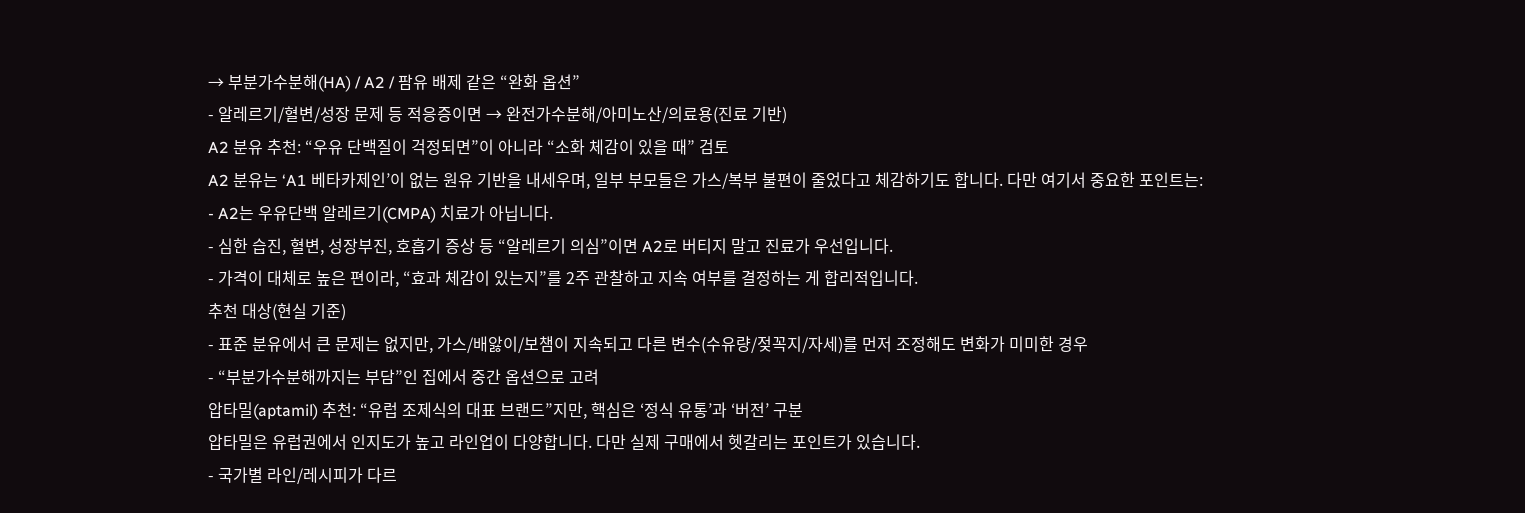→ 부분가수분해(HA) / A2 / 팜유 배제 같은 “완화 옵션”
- 알레르기/혈변/성장 문제 등 적응증이면 → 완전가수분해/아미노산/의료용(진료 기반)
A2 분유 추천: “우유 단백질이 걱정되면”이 아니라 “소화 체감이 있을 때” 검토
A2 분유는 ‘A1 베타카제인’이 없는 원유 기반을 내세우며, 일부 부모들은 가스/복부 불편이 줄었다고 체감하기도 합니다. 다만 여기서 중요한 포인트는:
- A2는 우유단백 알레르기(CMPA) 치료가 아닙니다.
- 심한 습진, 혈변, 성장부진, 호흡기 증상 등 “알레르기 의심”이면 A2로 버티지 말고 진료가 우선입니다.
- 가격이 대체로 높은 편이라, “효과 체감이 있는지”를 2주 관찰하고 지속 여부를 결정하는 게 합리적입니다.
추천 대상(현실 기준)
- 표준 분유에서 큰 문제는 없지만, 가스/배앓이/보챔이 지속되고 다른 변수(수유량/젖꼭지/자세)를 먼저 조정해도 변화가 미미한 경우
- “부분가수분해까지는 부담”인 집에서 중간 옵션으로 고려
압타밀(aptamil) 추천: “유럽 조제식의 대표 브랜드”지만, 핵심은 ‘정식 유통’과 ‘버전’ 구분
압타밀은 유럽권에서 인지도가 높고 라인업이 다양합니다. 다만 실제 구매에서 헷갈리는 포인트가 있습니다.
- 국가별 라인/레시피가 다르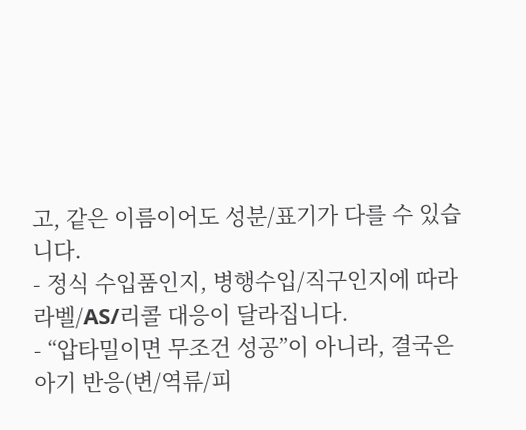고, 같은 이름이어도 성분/표기가 다를 수 있습니다.
- 정식 수입품인지, 병행수입/직구인지에 따라 라벨/AS/리콜 대응이 달라집니다.
- “압타밀이면 무조건 성공”이 아니라, 결국은 아기 반응(변/역류/피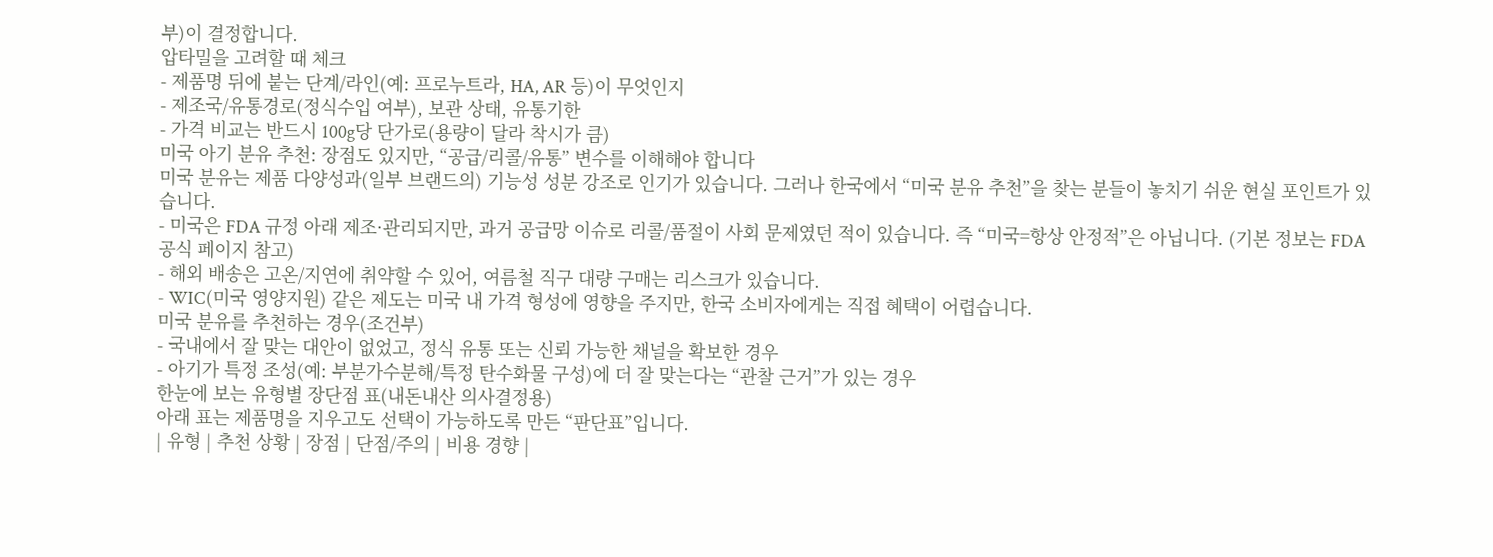부)이 결정합니다.
압타밀을 고려할 때 체크
- 제품명 뒤에 붙는 단계/라인(예: 프로누트라, HA, AR 등)이 무엇인지
- 제조국/유통경로(정식수입 여부), 보관 상태, 유통기한
- 가격 비교는 반드시 100g당 단가로(용량이 달라 착시가 큼)
미국 아기 분유 추천: 장점도 있지만, “공급/리콜/유통” 변수를 이해해야 합니다
미국 분유는 제품 다양성과(일부 브랜드의) 기능성 성분 강조로 인기가 있습니다. 그러나 한국에서 “미국 분유 추천”을 찾는 분들이 놓치기 쉬운 현실 포인트가 있습니다.
- 미국은 FDA 규정 아래 제조·관리되지만, 과거 공급망 이슈로 리콜/품절이 사회 문제였던 적이 있습니다. 즉 “미국=항상 안정적”은 아닙니다. (기본 정보는 FDA 공식 페이지 참고)
- 해외 배송은 고온/지연에 취약할 수 있어, 여름철 직구 대량 구매는 리스크가 있습니다.
- WIC(미국 영양지원) 같은 제도는 미국 내 가격 형성에 영향을 주지만, 한국 소비자에게는 직접 혜택이 어렵습니다.
미국 분유를 추천하는 경우(조건부)
- 국내에서 잘 맞는 대안이 없었고, 정식 유통 또는 신뢰 가능한 채널을 확보한 경우
- 아기가 특정 조성(예: 부분가수분해/특정 탄수화물 구성)에 더 잘 맞는다는 “관찰 근거”가 있는 경우
한눈에 보는 유형별 장단점 표(내돈내산 의사결정용)
아래 표는 제품명을 지우고도 선택이 가능하도록 만든 “판단표”입니다.
| 유형 | 추천 상황 | 장점 | 단점/주의 | 비용 경향 |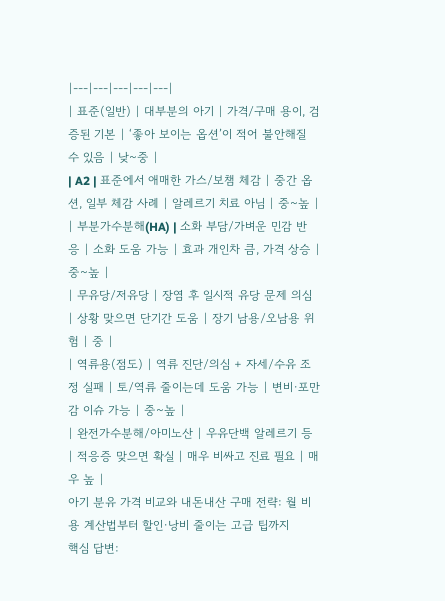|---|---|---|---|---|
| 표준(일반) | 대부분의 아기 | 가격/구매 용이, 검증된 기본 | ‘좋아 보이는 옵션’이 적어 불안해질 수 있음 | 낮~중 |
| A2 | 표준에서 애매한 가스/보챔 체감 | 중간 옵션, 일부 체감 사례 | 알레르기 치료 아님 | 중~높 |
| 부분가수분해(HA) | 소화 부담/가벼운 민감 반응 | 소화 도움 가능 | 효과 개인차 큼, 가격 상승 | 중~높 |
| 무유당/저유당 | 장염 후 일시적 유당 문제 의심 | 상황 맞으면 단기간 도움 | 장기 남용/오남용 위험 | 중 |
| 역류용(점도) | 역류 진단/의심 + 자세/수유 조정 실패 | 토/역류 줄이는데 도움 가능 | 변비·포만감 이슈 가능 | 중~높 |
| 완전가수분해/아미노산 | 우유단백 알레르기 등 | 적응증 맞으면 확실 | 매우 비싸고 진료 필요 | 매우 높 |
아기 분유 가격 비교와 내돈내산 구매 전략: 월 비용 계산법부터 할인·낭비 줄이는 고급 팁까지
핵심 답변: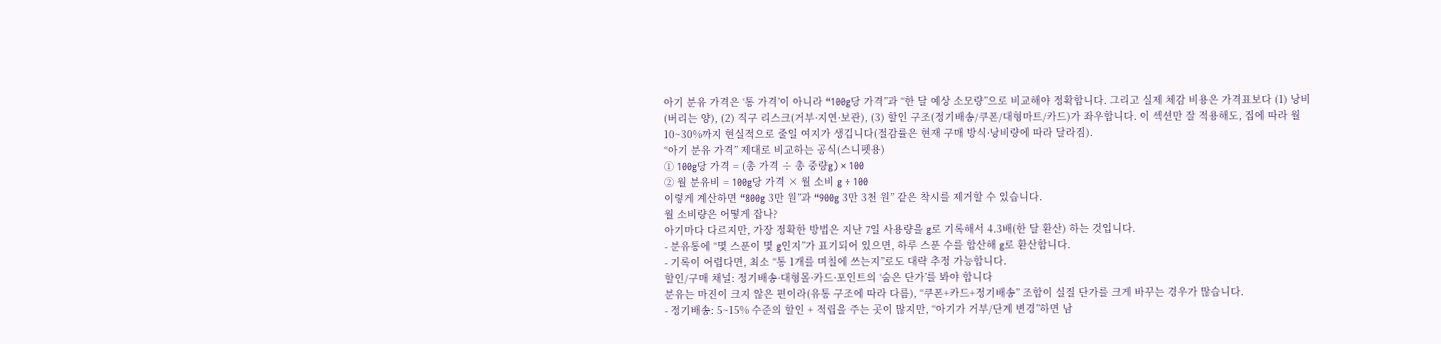아기 분유 가격은 ‘통 가격’이 아니라 “100g당 가격”과 “한 달 예상 소모량”으로 비교해야 정확합니다. 그리고 실제 체감 비용은 가격표보다 (1) 낭비(버리는 양), (2) 직구 리스크(거부·지연·보관), (3) 할인 구조(정기배송/쿠폰/대형마트/카드)가 좌우합니다. 이 섹션만 잘 적용해도, 집에 따라 월 10~30%까지 현실적으로 줄일 여지가 생깁니다(절감률은 현재 구매 방식·낭비량에 따라 달라짐).
“아기 분유 가격” 제대로 비교하는 공식(스니펫용)
① 100g당 가격 = (총 가격 ÷ 총 중량g) × 100
② 월 분유비 = 100g당 가격 × 월 소비 g ÷ 100
이렇게 계산하면 “800g 3만 원”과 “900g 3만 3천 원” 같은 착시를 제거할 수 있습니다.
월 소비량은 어떻게 잡나?
아기마다 다르지만, 가장 정확한 방법은 지난 7일 사용량을 g로 기록해서 4.3배(한 달 환산) 하는 것입니다.
- 분유통에 “몇 스푼이 몇 g인지”가 표기되어 있으면, 하루 스푼 수를 합산해 g로 환산합니다.
- 기록이 어렵다면, 최소 “통 1개를 며칠에 쓰는지”로도 대략 추정 가능합니다.
할인/구매 채널: 정기배송·대형몰·카드·포인트의 ‘숨은 단가’를 봐야 합니다
분유는 마진이 크지 않은 편이라(유통 구조에 따라 다름), “쿠폰+카드+정기배송” 조합이 실질 단가를 크게 바꾸는 경우가 많습니다.
- 정기배송: 5~15% 수준의 할인 + 적립을 주는 곳이 많지만, “아기가 거부/단계 변경”하면 남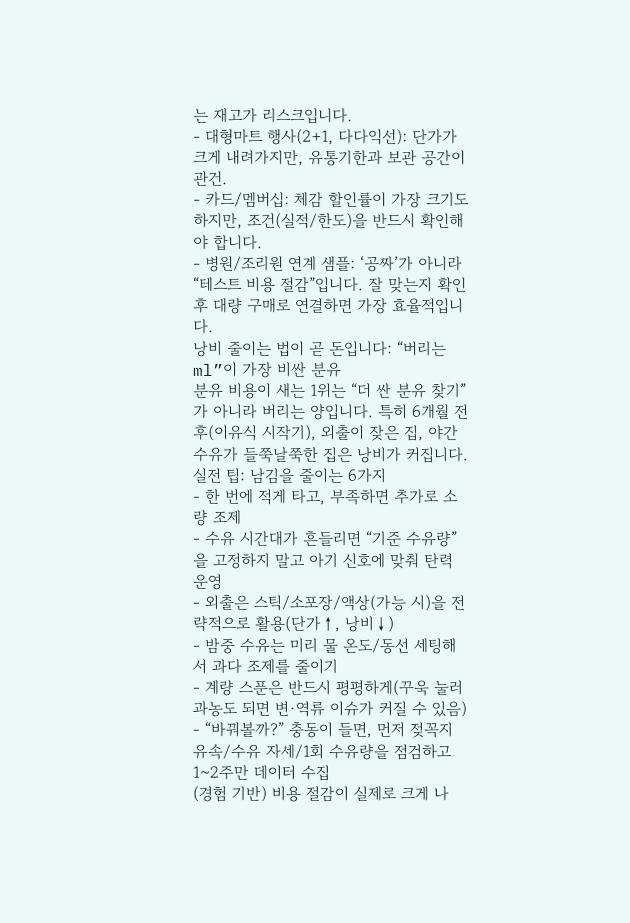는 재고가 리스크입니다.
- 대형마트 행사(2+1, 다다익선): 단가가 크게 내려가지만, 유통기한과 보관 공간이 관건.
- 카드/멤버십: 체감 할인률이 가장 크기도 하지만, 조건(실적/한도)을 반드시 확인해야 합니다.
- 병원/조리원 연계 샘플: ‘공짜’가 아니라 “테스트 비용 절감”입니다. 잘 맞는지 확인 후 대량 구매로 연결하면 가장 효율적입니다.
낭비 줄이는 법이 곧 돈입니다: “버리는 ml”이 가장 비싼 분유
분유 비용이 새는 1위는 “더 싼 분유 찾기”가 아니라 버리는 양입니다. 특히 6개월 전후(이유식 시작기), 외출이 잦은 집, 야간수유가 들쭉날쭉한 집은 낭비가 커집니다.
실전 팁: 남김을 줄이는 6가지
- 한 번에 적게 타고, 부족하면 추가로 소량 조제
- 수유 시간대가 흔들리면 “기준 수유량”을 고정하지 말고 아기 신호에 맞춰 탄력 운영
- 외출은 스틱/소포장/액상(가능 시)을 전략적으로 활용(단가↑, 낭비↓)
- 밤중 수유는 미리 물 온도/동선 세팅해서 과다 조제를 줄이기
- 계량 스푼은 반드시 평평하게(꾸욱 눌러 과농도 되면 변·역류 이슈가 커질 수 있음)
- “바꿔볼까?” 충동이 들면, 먼저 젖꼭지 유속/수유 자세/1회 수유량을 점검하고 1~2주만 데이터 수집
(경험 기반) 비용 절감이 실제로 크게 나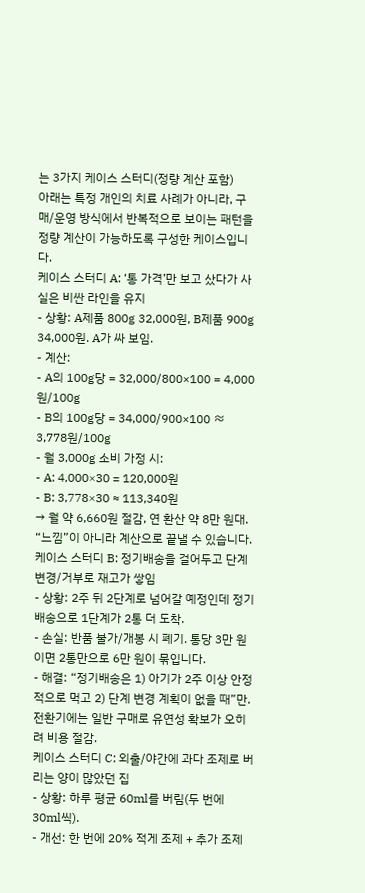는 3가지 케이스 스터디(정량 계산 포함)
아래는 특정 개인의 치료 사례가 아니라, 구매/운영 방식에서 반복적으로 보이는 패턴을 정량 계산이 가능하도록 구성한 케이스입니다.
케이스 스터디 A: ‘통 가격’만 보고 샀다가 사실은 비싼 라인을 유지
- 상황: A제품 800g 32,000원, B제품 900g 34,000원. A가 싸 보임.
- 계산:
- A의 100g당 = 32,000/800×100 = 4,000원/100g
- B의 100g당 = 34,000/900×100 ≈ 3,778원/100g
- 월 3,000g 소비 가정 시:
- A: 4,000×30 = 120,000원
- B: 3,778×30 ≈ 113,340원
→ 월 약 6,660원 절감, 연 환산 약 8만 원대. “느낌”이 아니라 계산으로 끝낼 수 있습니다.
케이스 스터디 B: 정기배송을 걸어두고 단계 변경/거부로 재고가 쌓임
- 상황: 2주 뒤 2단계로 넘어갈 예정인데 정기배송으로 1단계가 2통 더 도착.
- 손실: 반품 불가/개봉 시 폐기. 통당 3만 원이면 2통만으로 6만 원이 묶입니다.
- 해결: “정기배송은 1) 아기가 2주 이상 안정적으로 먹고 2) 단계 변경 계획이 없을 때”만. 전환기에는 일반 구매로 유연성 확보가 오히려 비용 절감.
케이스 스터디 C: 외출/야간에 과다 조제로 버리는 양이 많았던 집
- 상황: 하루 평균 60ml를 버림(두 번에 30ml씩).
- 개선: 한 번에 20% 적게 조제 + 추가 조제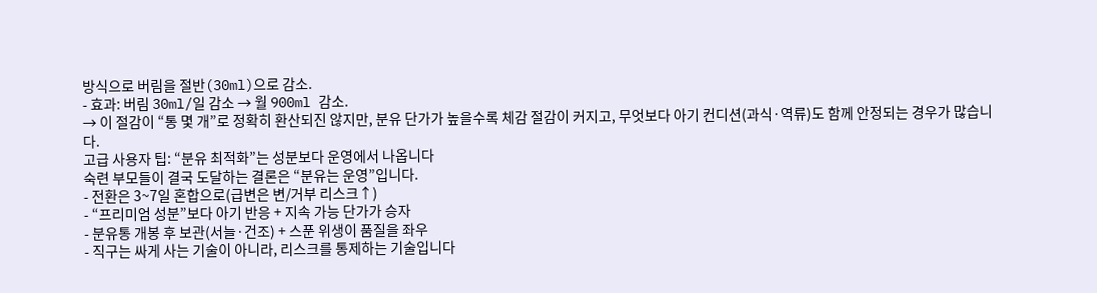방식으로 버림을 절반(30ml)으로 감소.
- 효과: 버림 30ml/일 감소 → 월 900ml 감소.
→ 이 절감이 “통 몇 개”로 정확히 환산되진 않지만, 분유 단가가 높을수록 체감 절감이 커지고, 무엇보다 아기 컨디션(과식·역류)도 함께 안정되는 경우가 많습니다.
고급 사용자 팁: “분유 최적화”는 성분보다 운영에서 나옵니다
숙련 부모들이 결국 도달하는 결론은 “분유는 운영”입니다.
- 전환은 3~7일 혼합으로(급변은 변/거부 리스크↑)
- “프리미엄 성분”보다 아기 반응 + 지속 가능 단가가 승자
- 분유통 개봉 후 보관(서늘·건조) + 스푼 위생이 품질을 좌우
- 직구는 싸게 사는 기술이 아니라, 리스크를 통제하는 기술입니다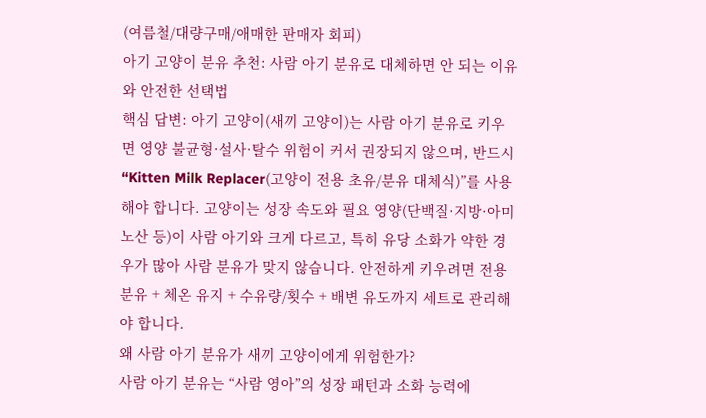(여름철/대량구매/애매한 판매자 회피)
아기 고양이 분유 추천: 사람 아기 분유로 대체하면 안 되는 이유와 안전한 선택법
핵심 답변: 아기 고양이(새끼 고양이)는 사람 아기 분유로 키우면 영양 불균형·설사·탈수 위험이 커서 권장되지 않으며, 반드시 “Kitten Milk Replacer(고양이 전용 초유/분유 대체식)”를 사용해야 합니다. 고양이는 성장 속도와 필요 영양(단백질·지방·아미노산 등)이 사람 아기와 크게 다르고, 특히 유당 소화가 약한 경우가 많아 사람 분유가 맞지 않습니다. 안전하게 키우려면 전용 분유 + 체온 유지 + 수유량/횟수 + 배변 유도까지 세트로 관리해야 합니다.
왜 사람 아기 분유가 새끼 고양이에게 위험한가?
사람 아기 분유는 “사람 영아”의 성장 패턴과 소화 능력에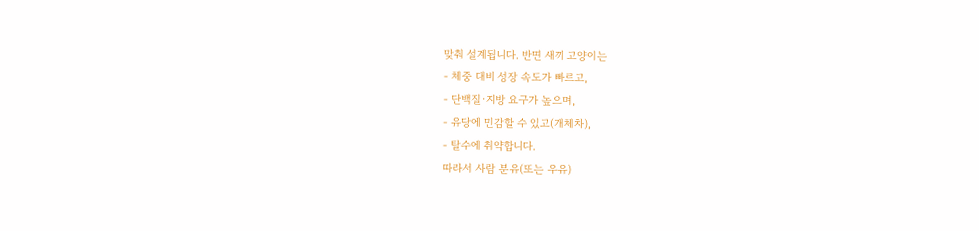맞춰 설계됩니다. 반면 새끼 고양이는
- 체중 대비 성장 속도가 빠르고,
- 단백질·지방 요구가 높으며,
- 유당에 민감할 수 있고(개체차),
- 탈수에 취약합니다.
따라서 사람 분유(또는 우유)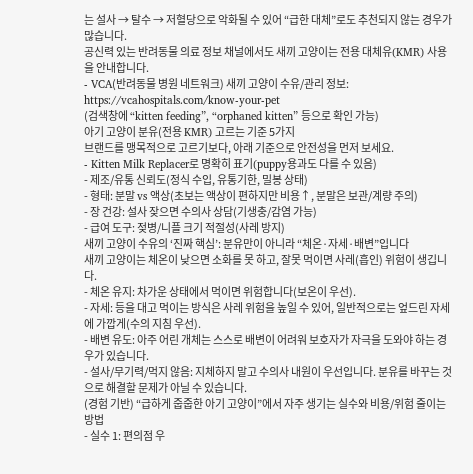는 설사 → 탈수 → 저혈당으로 악화될 수 있어 “급한 대체”로도 추천되지 않는 경우가 많습니다.
공신력 있는 반려동물 의료 정보 채널에서도 새끼 고양이는 전용 대체유(KMR) 사용을 안내합니다.
- VCA(반려동물 병원 네트워크) 새끼 고양이 수유/관리 정보: https://vcahospitals.com/know-your-pet
(검색창에 “kitten feeding”, “orphaned kitten” 등으로 확인 가능)
아기 고양이 분유(전용 KMR) 고르는 기준 5가지
브랜드를 맹목적으로 고르기보다, 아래 기준으로 안전성을 먼저 보세요.
- Kitten Milk Replacer로 명확히 표기(puppy용과도 다를 수 있음)
- 제조/유통 신뢰도(정식 수입, 유통기한, 밀봉 상태)
- 형태: 분말 vs 액상(초보는 액상이 편하지만 비용↑, 분말은 보관/계량 주의)
- 장 건강: 설사 잦으면 수의사 상담(기생충/감염 가능)
- 급여 도구: 젖병/니플 크기 적절성(사레 방지)
새끼 고양이 수유의 ‘진짜 핵심’: 분유만이 아니라 “체온·자세·배변”입니다
새끼 고양이는 체온이 낮으면 소화를 못 하고, 잘못 먹이면 사레(흡인) 위험이 생깁니다.
- 체온 유지: 차가운 상태에서 먹이면 위험합니다(보온이 우선).
- 자세: 등을 대고 먹이는 방식은 사레 위험을 높일 수 있어, 일반적으로는 엎드린 자세에 가깝게(수의 지침 우선).
- 배변 유도: 아주 어린 개체는 스스로 배변이 어려워 보호자가 자극을 도와야 하는 경우가 있습니다.
- 설사/무기력/먹지 않음: 지체하지 말고 수의사 내원이 우선입니다. 분유를 바꾸는 것으로 해결할 문제가 아닐 수 있습니다.
(경험 기반) “급하게 줍줍한 아기 고양이”에서 자주 생기는 실수와 비용/위험 줄이는 방법
- 실수 1: 편의점 우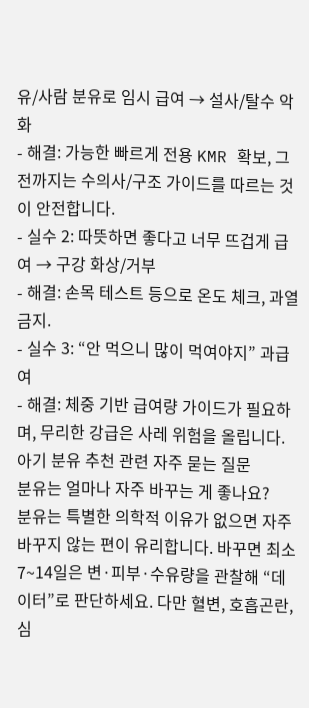유/사람 분유로 임시 급여 → 설사/탈수 악화
- 해결: 가능한 빠르게 전용 KMR 확보, 그 전까지는 수의사/구조 가이드를 따르는 것이 안전합니다.
- 실수 2: 따뜻하면 좋다고 너무 뜨겁게 급여 → 구강 화상/거부
- 해결: 손목 테스트 등으로 온도 체크, 과열 금지.
- 실수 3: “안 먹으니 많이 먹여야지” 과급여
- 해결: 체중 기반 급여량 가이드가 필요하며, 무리한 강급은 사레 위험을 올립니다.
아기 분유 추천 관련 자주 묻는 질문
분유는 얼마나 자주 바꾸는 게 좋나요?
분유는 특별한 의학적 이유가 없으면 자주 바꾸지 않는 편이 유리합니다. 바꾸면 최소 7~14일은 변·피부·수유량을 관찰해 “데이터”로 판단하세요. 다만 혈변, 호흡곤란, 심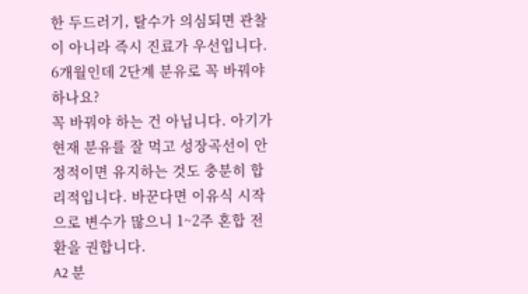한 두드러기, 탈수가 의심되면 관찰이 아니라 즉시 진료가 우선입니다.
6개월인데 2단계 분유로 꼭 바꿔야 하나요?
꼭 바꿔야 하는 건 아닙니다. 아기가 현재 분유를 잘 먹고 성장곡선이 안정적이면 유지하는 것도 충분히 합리적입니다. 바꾼다면 이유식 시작으로 변수가 많으니 1~2주 혼합 전환을 권합니다.
A2 분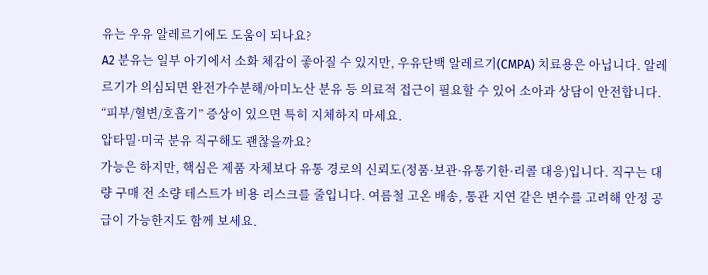유는 우유 알레르기에도 도움이 되나요?
A2 분유는 일부 아기에서 소화 체감이 좋아질 수 있지만, 우유단백 알레르기(CMPA) 치료용은 아닙니다. 알레르기가 의심되면 완전가수분해/아미노산 분유 등 의료적 접근이 필요할 수 있어 소아과 상담이 안전합니다. “피부/혈변/호흡기” 증상이 있으면 특히 지체하지 마세요.
압타밀·미국 분유 직구해도 괜찮을까요?
가능은 하지만, 핵심은 제품 자체보다 유통 경로의 신뢰도(정품·보관·유통기한·리콜 대응)입니다. 직구는 대량 구매 전 소량 테스트가 비용 리스크를 줄입니다. 여름철 고온 배송, 통관 지연 같은 변수를 고려해 안정 공급이 가능한지도 함께 보세요.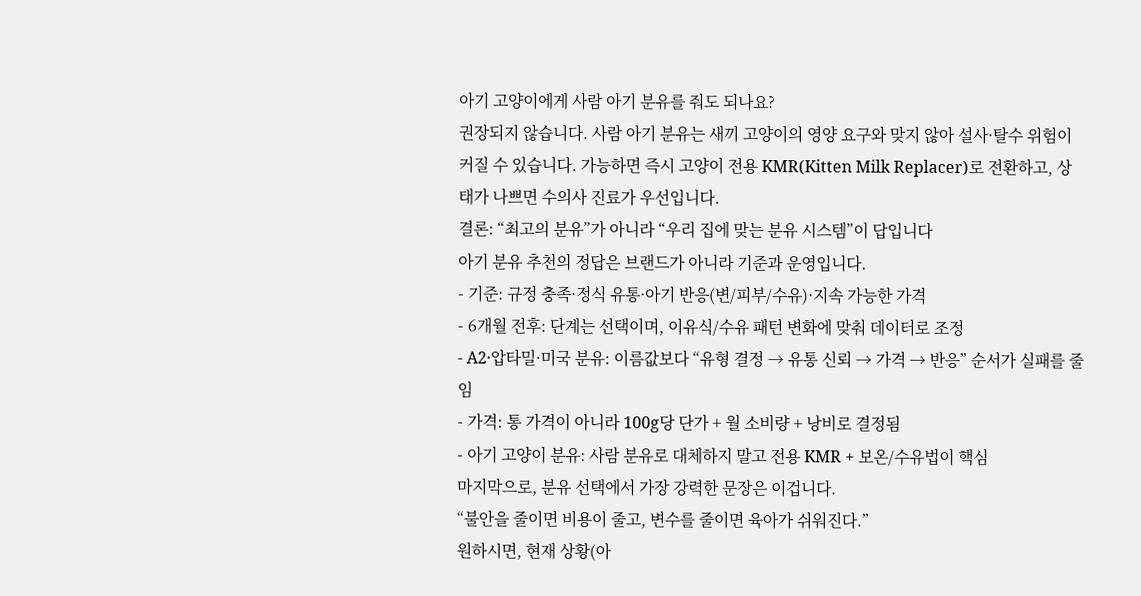아기 고양이에게 사람 아기 분유를 줘도 되나요?
권장되지 않습니다. 사람 아기 분유는 새끼 고양이의 영양 요구와 맞지 않아 설사·탈수 위험이 커질 수 있습니다. 가능하면 즉시 고양이 전용 KMR(Kitten Milk Replacer)로 전환하고, 상태가 나쁘면 수의사 진료가 우선입니다.
결론: “최고의 분유”가 아니라 “우리 집에 맞는 분유 시스템”이 답입니다
아기 분유 추천의 정답은 브랜드가 아니라 기준과 운영입니다.
- 기준: 규정 충족·정식 유통·아기 반응(변/피부/수유)·지속 가능한 가격
- 6개월 전후: 단계는 선택이며, 이유식/수유 패턴 변화에 맞춰 데이터로 조정
- A2·압타밀·미국 분유: 이름값보다 “유형 결정 → 유통 신뢰 → 가격 → 반응” 순서가 실패를 줄임
- 가격: 통 가격이 아니라 100g당 단가 + 월 소비량 + 낭비로 결정됨
- 아기 고양이 분유: 사람 분유로 대체하지 말고 전용 KMR + 보온/수유법이 핵심
마지막으로, 분유 선택에서 가장 강력한 문장은 이겁니다.
“불안을 줄이면 비용이 줄고, 변수를 줄이면 육아가 쉬워진다.”
원하시면, 현재 상황(아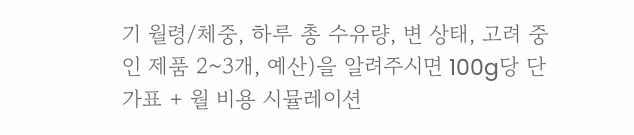기 월령/체중, 하루 총 수유량, 변 상태, 고려 중인 제품 2~3개, 예산)을 알려주시면 100g당 단가표 + 월 비용 시뮬레이션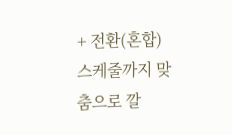+ 전환(혼합) 스케줄까지 맞춤으로 깔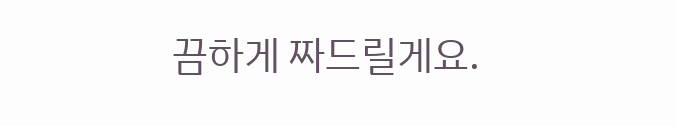끔하게 짜드릴게요.